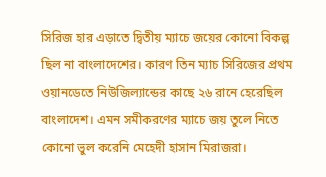সিরিজ হার এড়াতে দ্বিতীয় ম্যাচে জয়ের কোনো বিকল্প ছিল না বাংলাদেশের। কারণ তিন ম্যাচ সিরিজের প্রথম ওয়ানডেতে নিউজিল্যান্ডের কাছে ২৬ রানে হেরেছিল বাংলাদেশ। এমন সমীকরণের ম্যাচে জয় তুলে নিতে কোনো ভুল করেনি মেহেদী হাসান মিরাজরা।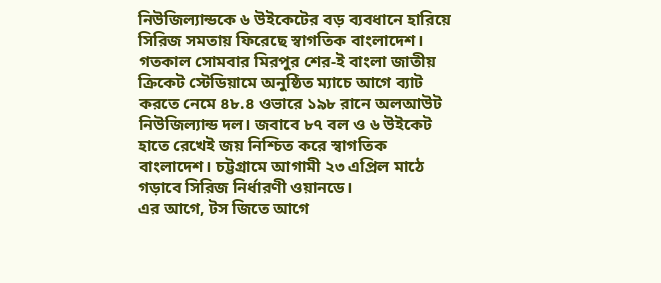নিউজিল্যান্ডকে ৬ উইকেটের বড় ব্যবধানে হারিয়ে সিরিজ সমতায় ফিরেছে স্বাগতিক বাংলাদেশ। গতকাল সোমবার মিরপুর শের-ই বাংলা জাতীয় ক্রিকেট স্টেডিয়ামে অনুষ্ঠিত ম্যাচে আগে ব্যাট করতে নেমে ৪৮.৪ ওভারে ১৯৮ রানে অলআউট নিউজিল্যান্ড দল। জবাবে ৮৭ বল ও ৬ উইকেট হাতে রেখেই জয় নিশ্চিত করে স্বাগতিক বাংলাদেশ। চট্টগ্রামে আগামী ২৩ এপ্রিল মাঠে গড়াবে সিরিজ নির্ধারণী ওয়ানডে।
এর আগে, টস জিতে আগে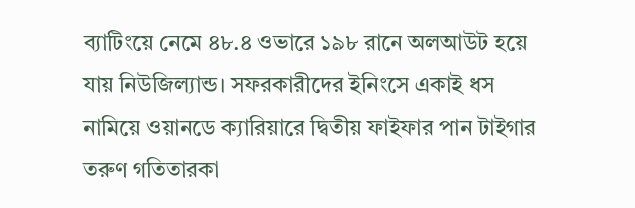ব্যাটিংয়ে নেমে ৪৮.৪ ওভারে ১৯৮ রানে অলআউট হয়ে যায় নিউজিল্যান্ড। সফরকারীদের ইনিংসে একাই ধস নামিয়ে ওয়ানডে ক্যারিয়ারে দ্বিতীয় ফাইফার পান টাইগার তরুণ গতিতারকা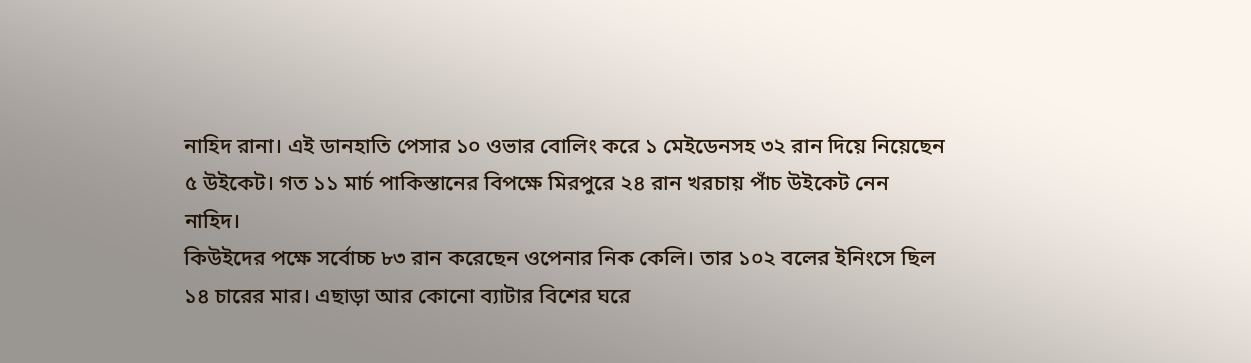নাহিদ রানা। এই ডানহাতি পেসার ১০ ওভার বোলিং করে ১ মেইডেনসহ ৩২ রান দিয়ে নিয়েছেন ৫ উইকেট। গত ১১ মার্চ পাকিস্তানের বিপক্ষে মিরপুরে ২৪ রান খরচায় পাঁচ উইকেট নেন নাহিদ।
কিউইদের পক্ষে সর্বোচ্চ ৮৩ রান করেছেন ওপেনার নিক কেলি। তার ১০২ বলের ইনিংসে ছিল ১৪ চারের মার। এছাড়া আর কোনো ব্যাটার বিশের ঘরে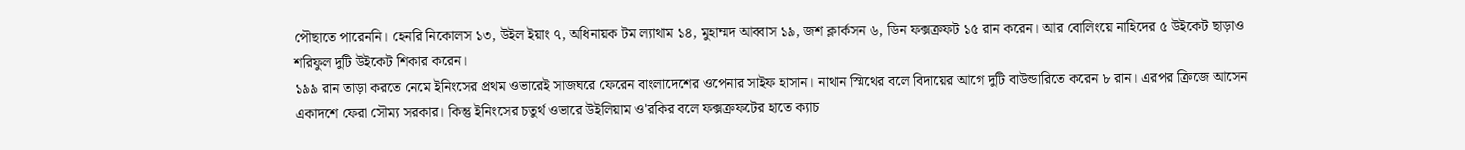পৌছাতে পারেননি। হেনরি নিকোলস ১৩, উইল ইয়াং ৭, অধিনায়ক টম ল্যাথাম ১৪, মুহাম্মদ আব্বাস ১৯, জশ ক্লার্কসন ৬, ডিন ফক্সক্রফট ১৫ রান করেন। আর বোলিংয়ে নাহিদের ৫ উইকেট ছাড়াও শরিফুল দুটি উইকেট শিকার করেন।
১৯৯ রান তাড়া করতে নেমে ইনিংসের প্রথম ওভারেই সাজঘরে ফেরেন বাংলাদেশের ওপেনার সাইফ হাসান। নাথান স্মিথের বলে বিদায়ের আগে দুটি বাউন্ডারিতে করেন ৮ রান। এরপর ক্রিজে আসেন একাদশে ফেরা সৌম্য সরকার। কিন্তু ইনিংসের চতুর্থ ওভারে উইলিয়াম ও'রকির বলে ফক্সক্রফটের হাতে ক্যাচ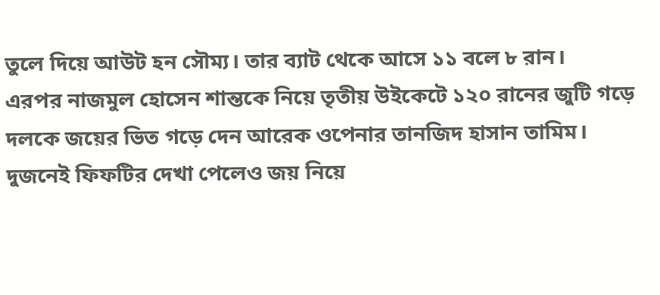তুলে দিয়ে আউট হন সৌম্য। তার ব্যাট থেকে আসে ১১ বলে ৮ রান।
এরপর নাজমুল হোসেন শান্তকে নিয়ে তৃতীয় উইকেটে ১২০ রানের জুটি গড়ে দলকে জয়ের ভিত গড়ে দেন আরেক ওপেনার তানজিদ হাসান তামিম। দুজনেই ফিফটির দেখা পেলেও জয় নিয়ে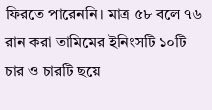ফিরতে পারেননি। মাত্র ৫৮ বলে ৭৬ রান করা তামিমের ইনিংসটি ১০টি চার ও চারটি ছয়ে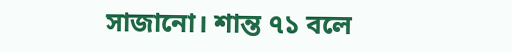সাজানো। শান্ত ৭১ বলে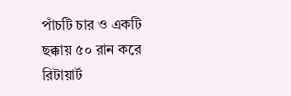পাঁচটি চার ও একটি ছক্কায় ৫০ রান করে রিটায়ার্ট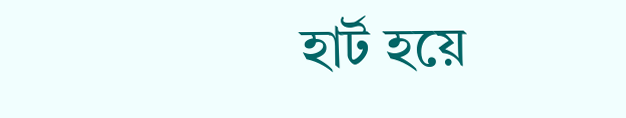হার্ট হয়ে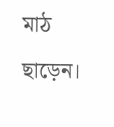মাঠ ছাড়েন।